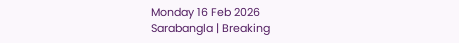Monday 16 Feb 2026
Sarabangla | Breaking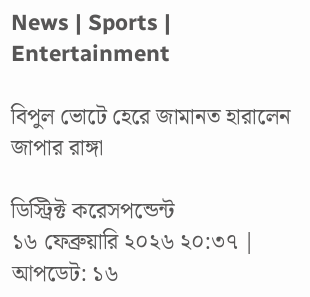News | Sports | Entertainment

বিপুল ভোটে হেরে জামানত হারালেন জাপার রাঙ্গা

ডিস্ট্রিক্ট করেসপন্ডেন্ট
১৬ ফেব্রুয়ারি ২০২৬ ২০:৩৭ | আপডেট: ১৬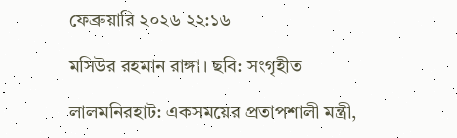ফেব্রুয়ারি ২০২৬ ২২:১৬

মসিউর রহমান রাঙ্গা। ছবি: সংগৃহীত

লালমনিরহাট: একসময়ের প্রতাপশালী মন্ত্রী,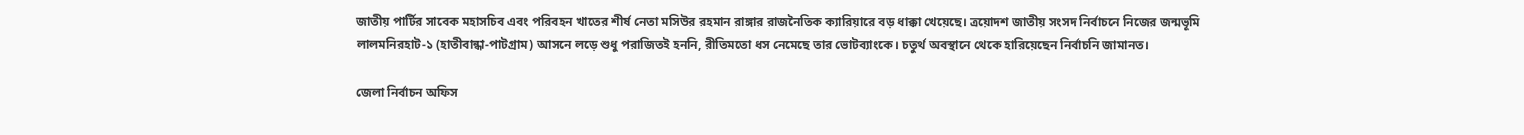জাতীয় পার্টির সাবেক মহাসচিব এবং পরিবহন খাতের শীর্ষ নেতা মসিউর রহমান রাঙ্গার রাজনৈতিক ক্যারিয়ারে বড় ধাক্কা খেয়েছে। ত্রয়োদশ জাতীয় সংসদ নির্বাচনে নিজের জন্মভূমি লালমনিরহাট-১ (হাতীবান্ধা-পাটগ্রাম) আসনে লড়ে শুধু পরাজিতই হননি, রীতিমতো ধস নেমেছে তার ভোটব্যাংকে। চতুর্থ অবস্থানে থেকে হারিয়েছেন নির্বাচনি জামানত।

জেলা নির্বাচন অফিস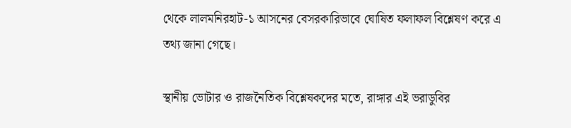থেকে লালমনিরহাট-১ আসনের বেসরকারিভাবে ঘোষিত ফলাফল বিশ্লেষণ করে এ তথ্য জানা গেছে।

স্থানীয় ভোটার ও রাজনৈতিক বিশ্লেষকদের মতে, রাঙ্গার এই ভরাডুবির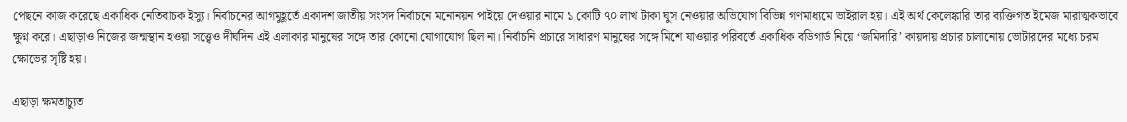পেছনে কাজ করেছে একাধিক নেতিবাচক ইস্যু। নির্বাচনের আগমুহূর্তে একাদশ জাতীয় সংসদ নির্বাচনে মনোনয়ন পাইয়ে দেওয়ার নামে ১ কোটি ৭০ লাখ টাকা ঘুস নেওয়ার অভিযোগ বিভিন্ন গণমাধ্যমে ভাইরাল হয়। এই অর্থ কেলেঙ্কারি তার ব্যক্তিগত ইমেজ মারাত্মকভাবে ক্ষুণ্ন করে। এছাড়াও নিজের জন্মস্থান হওয়া সত্ত্বেও দীর্ঘদিন এই এলাকার মানুষের সঙ্গে তার কোনো যোগাযোগ ছিল না। নির্বাচনি প্রচারে সাধারণ মানুষের সঙ্গে মিশে যাওয়ার পরিবর্তে একাধিক বডিগার্ড নিয়ে ‘জমিদারি’ কায়দায় প্রচার চালানোয় ভোটারদের মধ্যে চরম ক্ষোভের সৃষ্টি হয়।

এছাড়া ক্ষমতাচ্যুত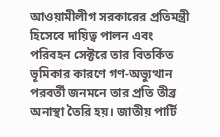আওয়ামীলীগ সরকারের প্রতিমন্ত্রী হিসেবে দায়িত্ব পালন এবং পরিবহন সেক্টরে তার বিতর্কিত ভূমিকার কারণে গণ-অভ্যুত্থান পরবর্তী জনমনে তার প্রতি তীব্র অনাস্থা তৈরি হয়। জাতীয় পার্টি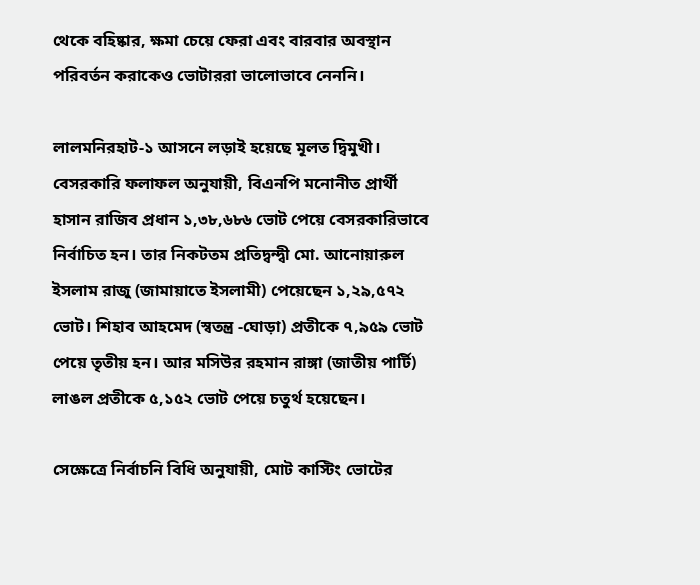থেকে বহিষ্কার, ক্ষমা চেয়ে ফেরা এবং বারবার অবস্থান পরিবর্তন করাকেও ভোটাররা ভালোভাবে নেননি।

লালমনিরহাট-১ আসনে লড়াই হয়েছে মূলত দ্বিমুখী। বেসরকারি ফলাফল অনুযায়ী, বিএনপি মনোনীত প্রার্থী হাসান রাজিব প্রধান ১,৩৮,৬৮৬ ভোট পেয়ে বেসরকারিভাবে নির্বাচিত হন। তার নিকটতম প্রতিদ্বন্দ্বী মো. আনোয়ারুল ইসলাম রাজু (জামায়াতে ইসলামী) পেয়েছেন ১,২৯,৫৭২ ভোট। শিহাব আহমেদ (স্বতন্ত্র -ঘোড়া) প্রতীকে ৭,৯৫৯ ভোট পেয়ে তৃতীয় হন। আর মসিউর রহমান রাঙ্গা (জাতীয় পার্টি) লাঙল প্রতীকে ৫,১৫২ ভোট পেয়ে চতুর্থ হয়েছেন।

সেক্ষেত্রে নির্বাচনি বিধি অনুযায়ী, মোট কাস্টিং ভোটের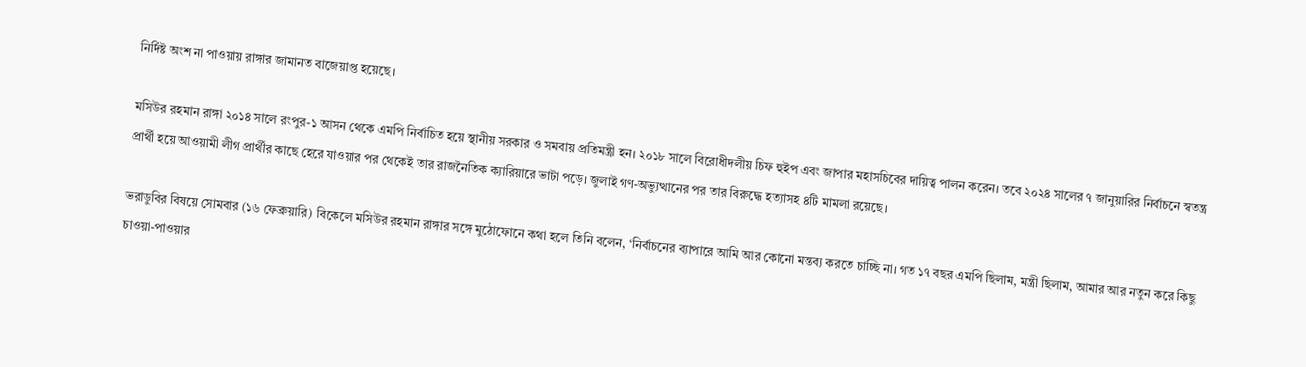নির্দিষ্ট অংশ না পাওয়ায় রাঙ্গার জামানত বাজেয়াপ্ত হয়েছে।

মসিউর রহমান রাঙ্গা ২০১৪ সালে রংপুর-১ আসন থেকে এমপি নির্বাচিত হয়ে স্থানীয় সরকার ও সমবায় প্রতিমন্ত্রী হন। ২০১৮ সালে বিরোধীদলীয় চিফ হুইপ এবং জাপার মহাসচিবের দায়িত্ব পালন করেন। তবে ২০২৪ সালের ৭ জানুয়ারির নির্বাচনে স্বতন্ত্র প্রার্থী হয়ে আওয়ামী লীগ প্রার্থীর কাছে হেরে যাওয়ার পর থেকেই তার রাজনৈতিক ক্যারিয়ারে ভাটা পড়ে। জুলাই গণ-অভ্যুত্থানের পর তার বিরুদ্ধে হত্যাসহ ৪টি মামলা রয়েছে।

ভরাডুবির বিষয়ে সোমবার (১৬ ফেব্রুয়ারি) বিকেলে মসিউর রহমান রাঙ্গার সঙ্গে মুঠোফোনে কথা হলে তিনি বলেন, ‘নির্বাচনের ব্যাপারে আমি আর কোনো মন্তব্য করতে চাচ্ছি না। গত ১৭ বছর এমপি ছিলাম, মন্ত্রী ছিলাম, আমার আর নতুন করে কিছু চাওয়া-পাওয়ার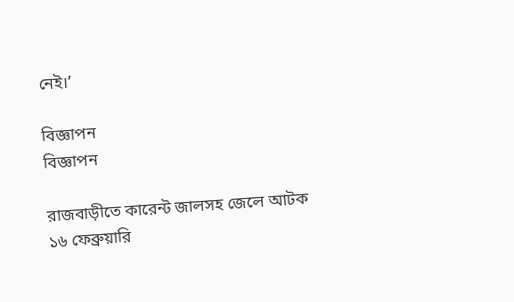নেই।’

বিজ্ঞাপন
বিজ্ঞাপন

রাজবাড়ীতে কারেন্ট জালসহ জেলে আটক
১৬ ফেব্রুয়ারি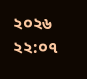২০২৬ ২২:০৭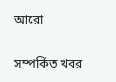আরো

সম্পর্কিত খবর